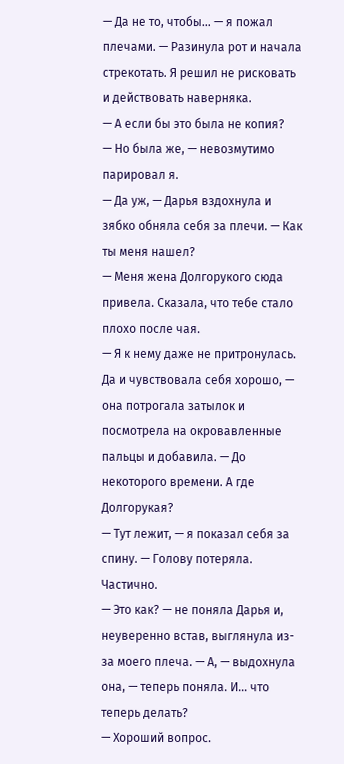— Да не то, чтобы… — я пожал плечами. — Разинула рот и начала стрекотать. Я решил не рисковать и действовать наверняка.
— А если бы это была не копия?
— Но была же, — невозмутимо парировал я.
— Да уж, — Дарья вздохнула и зябко обняла себя за плечи. — Как ты меня нашел?
— Меня жена Долгорукого сюда привела. Сказала, что тебе стало плохо после чая.
— Я к нему даже не притронулась. Да и чувствовала себя хорошо, — она потрогала затылок и посмотрела на окровавленные пальцы и добавила. — До некоторого времени. А где Долгорукая?
— Тут лежит, — я показал себя за спину. — Голову потеряла. Частично.
— Это как? — не поняла Дарья и, неуверенно встав, выглянула из-за моего плеча. — А, — выдохнула она, — теперь поняла. И… что теперь делать?
— Хороший вопрос.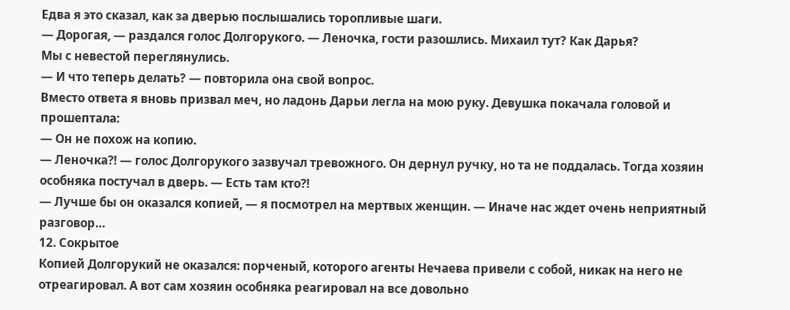Едва я это сказал, как за дверью послышались торопливые шаги.
— Дорогая, — раздался голос Долгорукого. — Леночка, гости разошлись. Михаил тут? Как Дарья?
Мы с невестой переглянулись.
— И что теперь делать? — повторила она свой вопрос.
Вместо ответа я вновь призвал меч, но ладонь Дарьи легла на мою руку. Девушка покачала головой и прошептала:
— Он не похож на копию.
— Леночка⁈ — голос Долгорукого зазвучал тревожного. Он дернул ручку, но та не поддалась. Тогда хозяин особняка постучал в дверь. — Есть там кто⁈
— Лучше бы он оказался копией, — я посмотрел на мертвых женщин. — Иначе нас ждет очень неприятный разговор…
12. Сокрытое
Копией Долгорукий не оказался: порченый, которого агенты Нечаева привели с собой, никак на него не отреагировал. А вот сам хозяин особняка реагировал на все довольно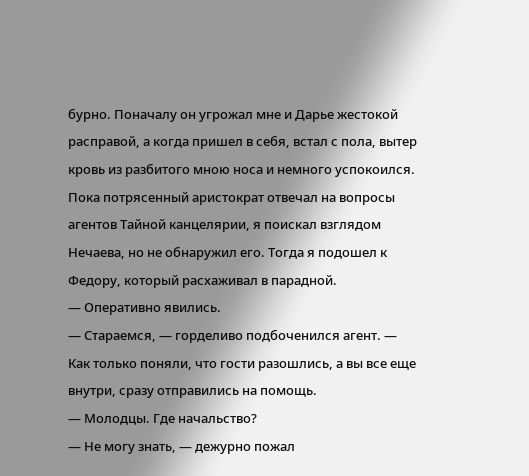бурно. Поначалу он угрожал мне и Дарье жестокой расправой, а когда пришел в себя, встал с пола, вытер кровь из разбитого мною носа и немного успокоился.
Пока потрясенный аристократ отвечал на вопросы агентов Тайной канцелярии, я поискал взглядом Нечаева, но не обнаружил его. Тогда я подошел к Федору, который расхаживал в парадной.
— Оперативно явились.
— Стараемся, — горделиво подбоченился агент. — Как только поняли, что гости разошлись, а вы все еще внутри, сразу отправились на помощь.
— Молодцы. Где начальство?
— Не могу знать, — дежурно пожал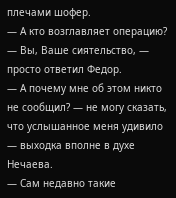плечами шофер.
— А кто возглавляет операцию?
— Вы, Ваше сиятельство, — просто ответил Федор.
— А почему мне об этом никто не сообщил? — не могу сказать, что услышанное меня удивило — выходка вполне в духе Нечаева.
— Сам недавно такие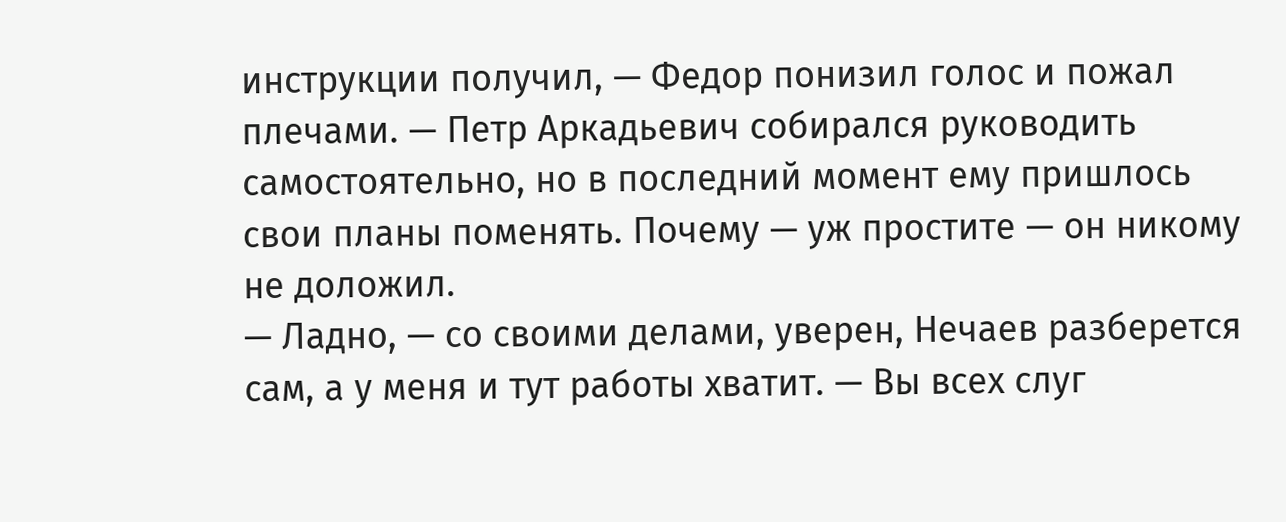инструкции получил, — Федор понизил голос и пожал плечами. — Петр Аркадьевич собирался руководить самостоятельно, но в последний момент ему пришлось свои планы поменять. Почему — уж простите — он никому не доложил.
— Ладно, — со своими делами, уверен, Нечаев разберется сам, а у меня и тут работы хватит. — Вы всех слуг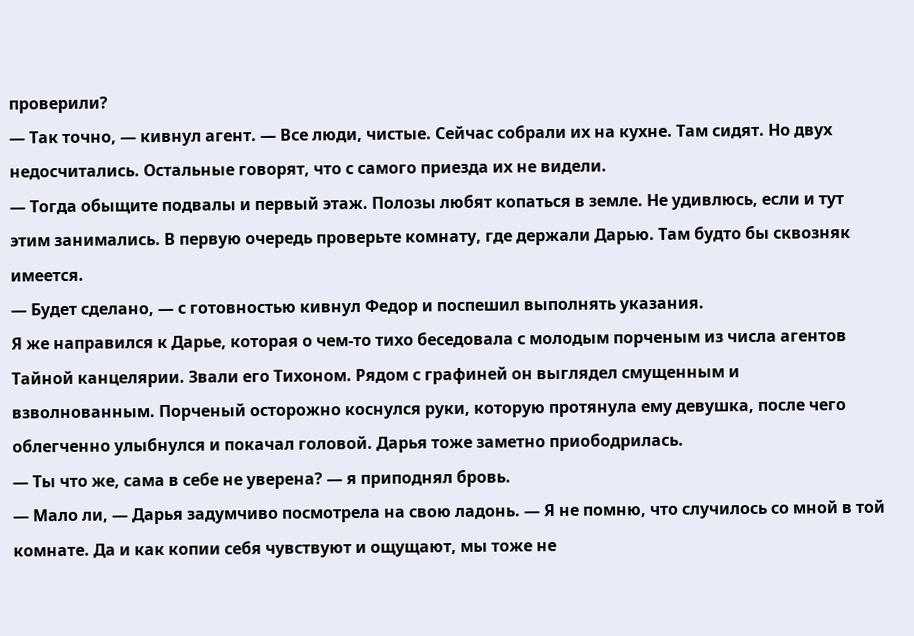проверили?
— Так точно, — кивнул агент. — Все люди, чистые. Сейчас собрали их на кухне. Там сидят. Но двух недосчитались. Остальные говорят, что с самого приезда их не видели.
— Тогда обыщите подвалы и первый этаж. Полозы любят копаться в земле. Не удивлюсь, если и тут этим занимались. В первую очередь проверьте комнату, где держали Дарью. Там будто бы сквозняк имеется.
— Будет сделано, — с готовностью кивнул Федор и поспешил выполнять указания.
Я же направился к Дарье, которая о чем-то тихо беседовала с молодым порченым из числа агентов Тайной канцелярии. Звали его Тихоном. Рядом с графиней он выглядел смущенным и взволнованным. Порченый осторожно коснулся руки, которую протянула ему девушка, после чего облегченно улыбнулся и покачал головой. Дарья тоже заметно приободрилась.
— Ты что же, сама в себе не уверена? — я приподнял бровь.
— Мало ли, — Дарья задумчиво посмотрела на свою ладонь. — Я не помню, что случилось со мной в той комнате. Да и как копии себя чувствуют и ощущают, мы тоже не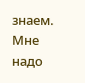знаем. Мне надо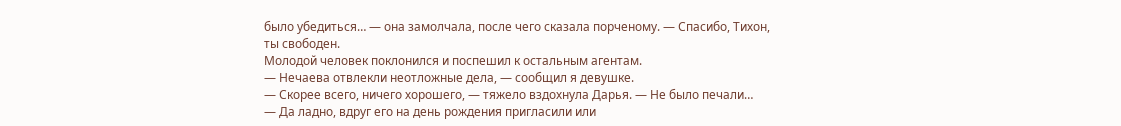было убедиться… — она замолчала, после чего сказала порченому. — Спасибо, Тихон, ты свободен.
Молодой человек поклонился и поспешил к остальным агентам.
— Нечаева отвлекли неотложные дела, — сообщил я девушке.
— Скорее всего, ничего хорошего, — тяжело вздохнула Дарья. — Не было печали…
— Да ладно, вдруг его на день рождения пригласили или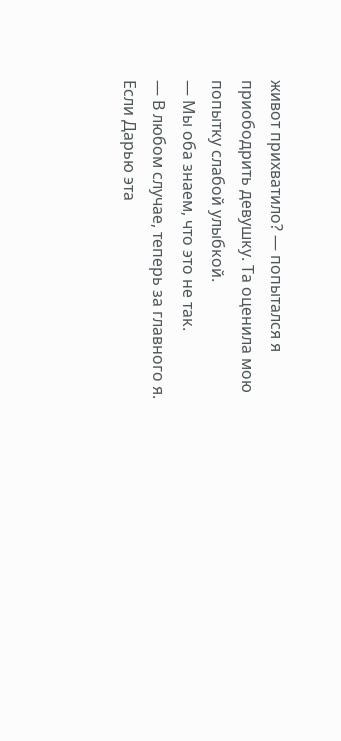живот прихватило? — попытался я приободрить девушку. Та оценила мою попытку слабой улыбкой.
— Мы оба знаем, что это не так.
— В любом случае, теперь за главного я.
Если Дарью эта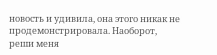новость и удивила, она этого никак не продемонстрировала. Наоборот, реши меня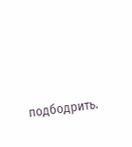подбодрить.